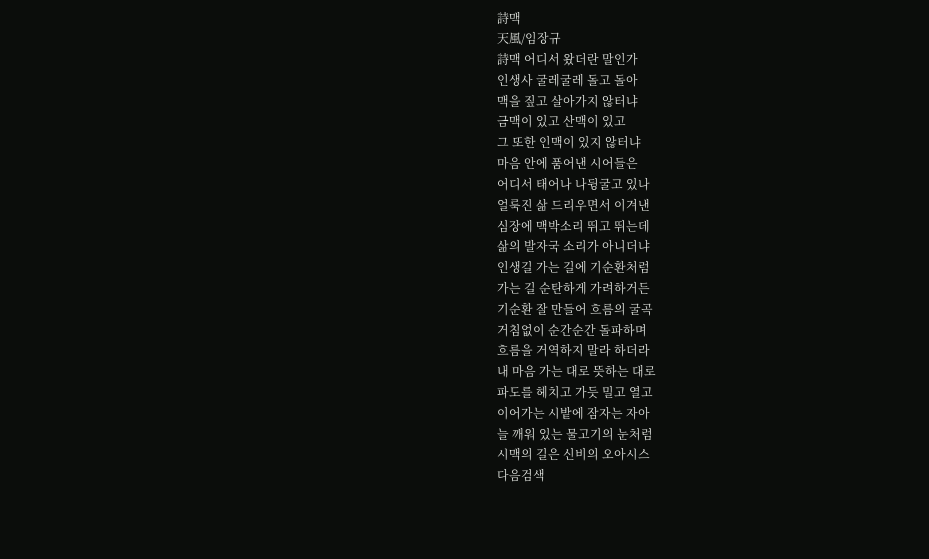詩맥
天風/임장규
詩맥 어디서 왔더란 말인가
인생사 굴레굴레 돌고 돌아
맥을 짚고 살아가지 않터냐
금맥이 있고 산맥이 있고
그 또한 인맥이 있지 않터냐
마음 안에 품어낸 시어들은
어디서 태어나 나뒹굴고 있나
얼룩진 삶 드리우면서 이겨낸
심장에 맥박소리 뛰고 뛰는데
삶의 발자국 소리가 아니더냐
인생길 가는 길에 기순환처럼
가는 길 순탄하게 가려하거든
기순환 잘 만들어 흐름의 굴곡
거침없이 순간순간 돌파하며
흐름을 거역하지 말라 하더라
내 마음 가는 대로 뜻하는 대로
파도를 헤치고 가듯 밀고 열고
이어가는 시밭에 잠자는 자아
늘 깨워 있는 물고기의 눈처럼
시맥의 길은 신비의 오아시스
다음검색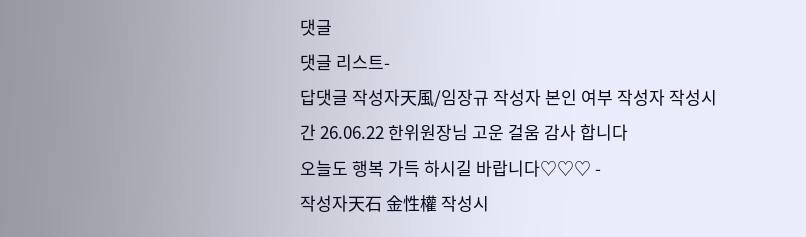댓글
댓글 리스트-
답댓글 작성자天風/임장규 작성자 본인 여부 작성자 작성시간 26.06.22 한위원장님 고운 걸움 감사 합니다
오늘도 행복 가득 하시길 바랍니다♡♡♡ -
작성자天石 金性權 작성시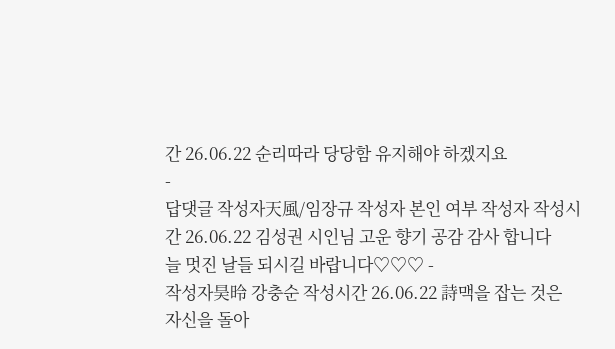간 26.06.22 순리따라 당당함 유지해야 하겠지요
-
답댓글 작성자天風/임장규 작성자 본인 여부 작성자 작성시간 26.06.22 김성권 시인님 고운 향기 공감 감사 합니다
늘 멋진 날들 되시길 바랍니다♡♡♡ -
작성자昊昤 강충순 작성시간 26.06.22 詩맥을 잡는 것은
자신을 돌아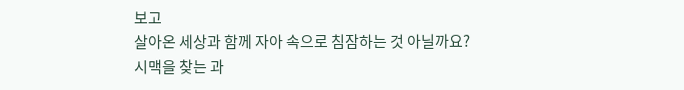보고
살아온 세상과 함께 자아 속으로 침잠하는 것 아닐까요?
시맥을 찾는 과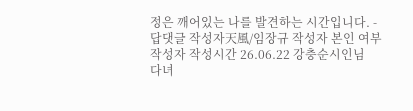정은 깨어있는 나를 발견하는 시간입니다. -
답댓글 작성자天風/임장규 작성자 본인 여부 작성자 작성시간 26.06.22 강충순시인님
다녀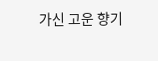가신 고운 향기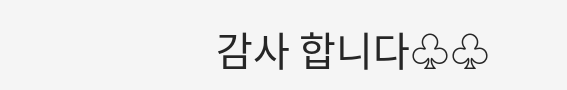감사 합니다♧♧